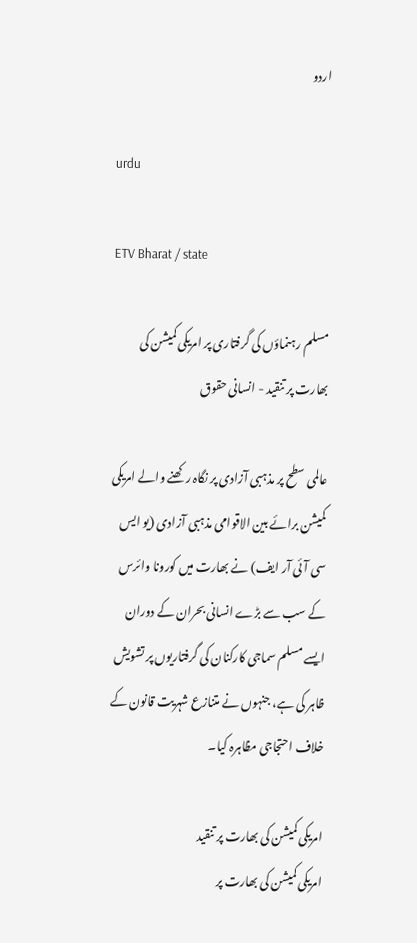اردو

urdu

ETV Bharat / state

مسلم رہنماؤں کی گرفتاری پر امریکی کمیشن کی بھارت پر تنقید - انسانی حقوق

عالمی سطح پر مذہبی آزادی پر نگاہ رکھنے والے امریکی کمیشن برائے بین الاقوامی مذہبی آزادی (یو ایس سی آئی آر ایف) نے بھارت میں کورونا وائرس کے سب سے بڑے انسانی بحران کے دوران ایسے مسلم سماجی کارکنان کی گرفتاریوں پر تشویش ظاہر کی ہے، جنہوں نے متنازع شہریت قانون کے خلاف احتجاجی مظاہرہ کیا۔

امریکی کمیشن کی بھارت پر تنقید
امریکی کمیشن کی بھارت پر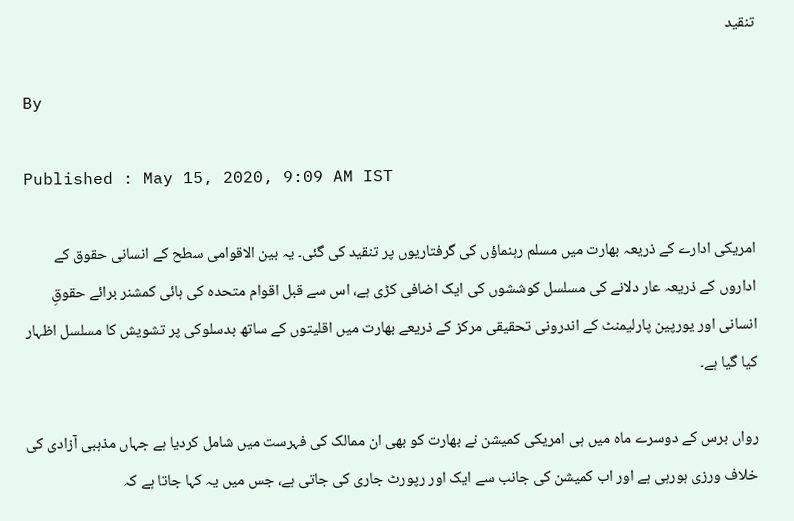تنقید

By

Published : May 15, 2020, 9:09 AM IST

امریکی ادارے کے ذریعہ بھارت میں مسلم رہنماؤں کی گرفتاریوں پر تنقید کی گئی۔ یہ بین الاقوامی سطح کے انسانی حقوق کے اداروں کے ذریعہ عار دلانے کی مسلسل کوششوں کی ایک اضافی کڑی ہے، اس سے قبل اقوام متحدہ کی ہائی کمشنر برائے حقوقِ انسانی اور یورپین پارلیمنٹ کے اندرونی تحقیقی مرکز کے ذریعے بھارت میں اقلیتوں کے ساتھ بدسلوکی پر تشویش کا مسلسل اظہار کیا گیا ہے۔

رواں برس کے دوسرے ماہ میں ہی امریکی کمیشن نے بھارت کو بھی ان ممالک کی فہرست میں شامل کردیا ہے جہاں مذہبی آزادی کی خلاف ورزی ہورہی ہے اور اب کمیشن کی جانب سے ایک اور رپورٹ جاری کی جاتی ہے، جس میں یہ کہا جاتا ہے کہ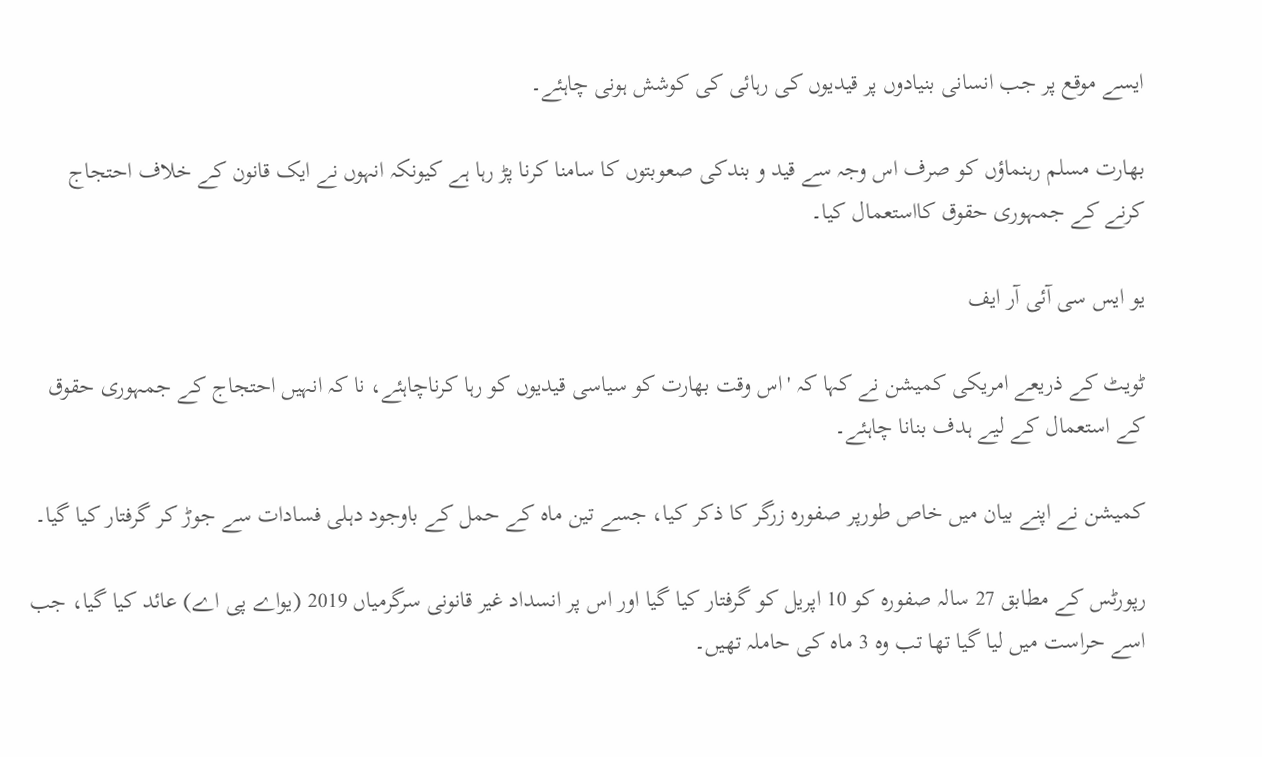ایسے موقع پر جب انسانی بنیادوں پر قیدیوں کی رہائی کی کوشش ہونی چاہئے۔

بھارت مسلم رہنماؤں کو صرف اس وجہ سے قید و بندکی صعوبتوں کا سامنا کرنا پڑ رہا ہے کیونکہ انہوں نے ایک قانون کے خلاف احتجاج کرنے کے جمہوری حقوق کااستعمال کیا۔

یو ایس سی آئی آر ایف

ٹویٹ کے ذریعے امریکی کمیشن نے کہا کہ 'اس وقت بھارت کو سیاسی قیدیوں کو رہا کرناچاہئے، نا کہ انہیں احتجاج کے جمہوری حقوق کے استعمال کے لیے ہدف بنانا چاہئے۔

کمیشن نے اپنے بیان میں خاص طورپر صفورہ زرگر کا ذکر کیا، جسے تین ماہ کے حمل کے باوجود دہلی فسادات سے جوڑ کر گرفتار کیا گیا۔

رپورٹس کے مطابق 27 سالہ صفورہ کو 10 اپریل کو گرفتار کیا گیا اور اس پر انسداد غیر قانونی سرگرمیاں 2019 (یواے پی اے) عائد کیا گیا، جب اسے حراست میں لیا گیا تھا تب وہ 3 ماہ کی حاملہ تھیں۔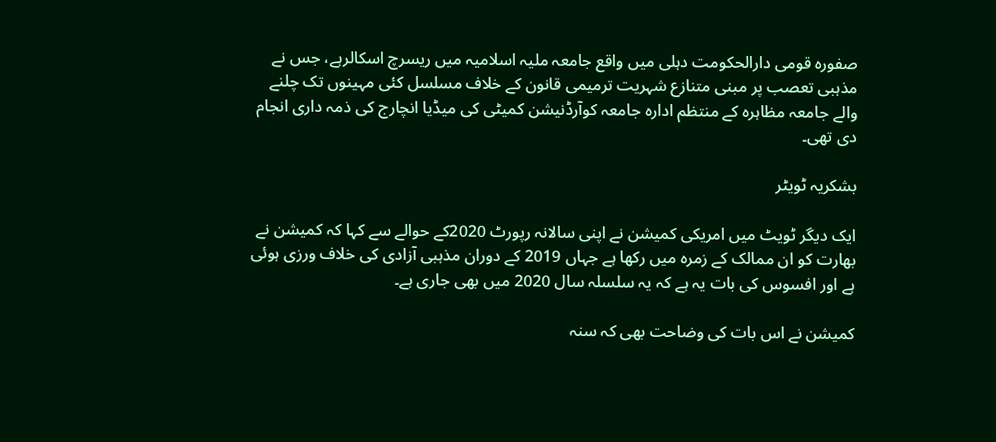صفورہ قومی دارالحکومت دہلی میں واقع جامعہ ملیہ اسلامیہ میں ریسرچ اسکالرہے، جس نے مذہبی تعصب پر مبنی متنازع شہریت ترمیمی قانون کے خلاف مسلسل کئی مہینوں تک چلنے والے جامعہ مظاہرہ کے منتظم ادارہ جامعہ کوآرڈنیشن کمیٹی کی میڈیا انچارج کی ذمہ داری انجام دی تھی۔

بشکریہ ٹویٹر

ایک دیگر ٹویٹ میں امریکی کمیشن نے اپنی سالانہ رپورٹ 2020کے حوالے سے کہا کہ کمیشن نے بھارت کو ان ممالک کے زمرہ میں رکھا ہے جہاں 2019 کے دوران مذہبی آزادی کی خلاف ورزی ہوئی ہے اور افسوس کی بات یہ ہے کہ یہ سلسلہ سال 2020 میں بھی جاری ہے۔

کمیشن نے اس بات کی وضاحت بھی کہ سنہ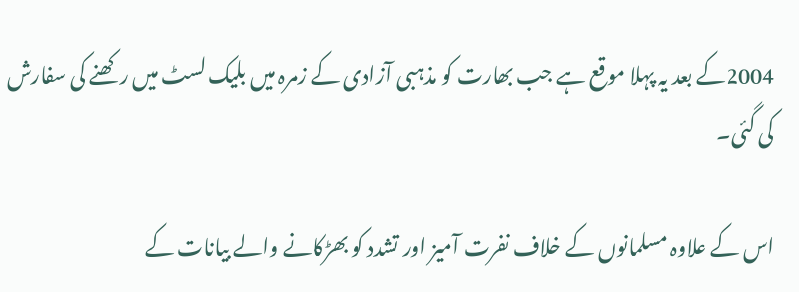2004کے بعد یہ پہلا موقع ہے جب بھارت کو مذہبی آزادی کے زمرہ میں بلیک لسٹ میں رکھنے کی سفارش کی گئی۔

اس کے علاوہ مسلمانوں کے خلاف نفرت آمیز اور تشدد کو بھڑکانے والے بیانات کے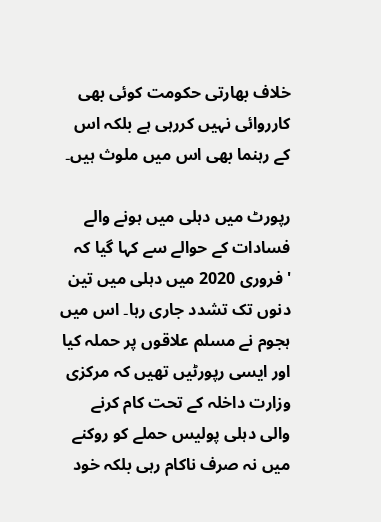خلاف بھارتی حکومت کوئی بھی کارروائی نہیں کررہی ہے بلکہ اس کے رہنما بھی اس میں ملوث ہیں۔

رپورٹ میں دہلی میں ہونے والے فسادات کے حوالے سے کہا گیا کہ 'فروری 2020 میں دہلی میں تین دنوں تک تشدد جاری رہا۔ اس میں ہجوم نے مسلم علاقوں پر حملہ کیا اور ایسی رپورٹیں تھیں کہ مرکزی وزارت داخلہ کے تحت کام کرنے والی دہلی پولیس حملے کو روکنے میں نہ صرف ناکام رہی بلکہ خود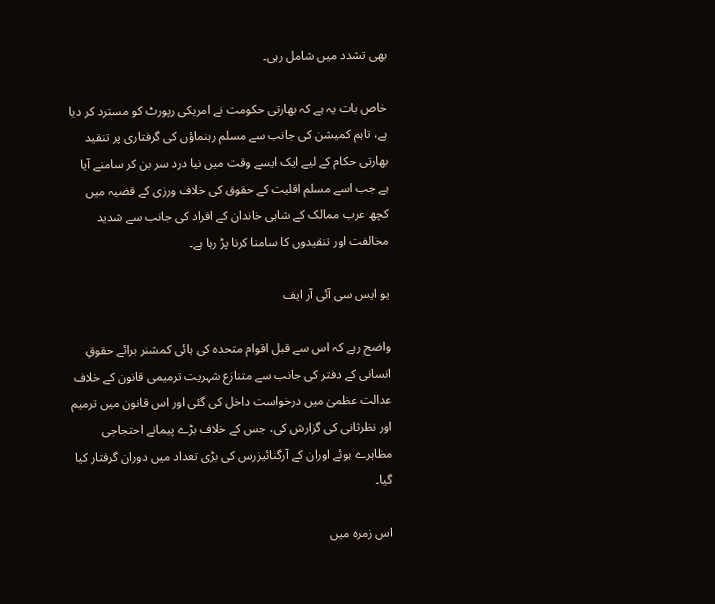بھی تشدد میں شامل رہی۔

خاص بات یہ ہے کہ بھارتی حکومت نے امریکی رپورٹ کو مسترد کر دیا ہے، تاہم کمیشن کی جانب سے مسلم رہنماؤں کی گرفتاری پر تنقید بھارتی حکام کے لیے ایک ایسے وقت میں نیا درد سر بن کر سامنے آیا ہے جب اسے مسلم اقلیت کے حقوق کی خلاف ورزی کے قضیہ میں کچھ عرب ممالک کے شاہی خاندان کے افراد کی جانب سے شدید مخالفت اور تنقیدوں کا سامنا کرنا پڑ رہا ہے۔

یو ایس سی آئی آر ایف

واضح رہے کہ اس سے قبل اقوام متحدہ کی ہائی کمشنر برائے حقوقِ انسانی کے دفتر کی جانب سے متنازع شہریت ترمیمی قانون کے خلاف عدالت عظمیٰ میں درخواست داخل کی گئی اور اس قانون میں ترمیم اور نظرثانی کی گزارش کی، جس کے خلاف بڑے پیمانے احتجاجی مظاہرے ہوئے اوران کے آرگنائیزرس کی بڑی تعداد میں دوران گرفتار کیا گیا۔

اس زمرہ میں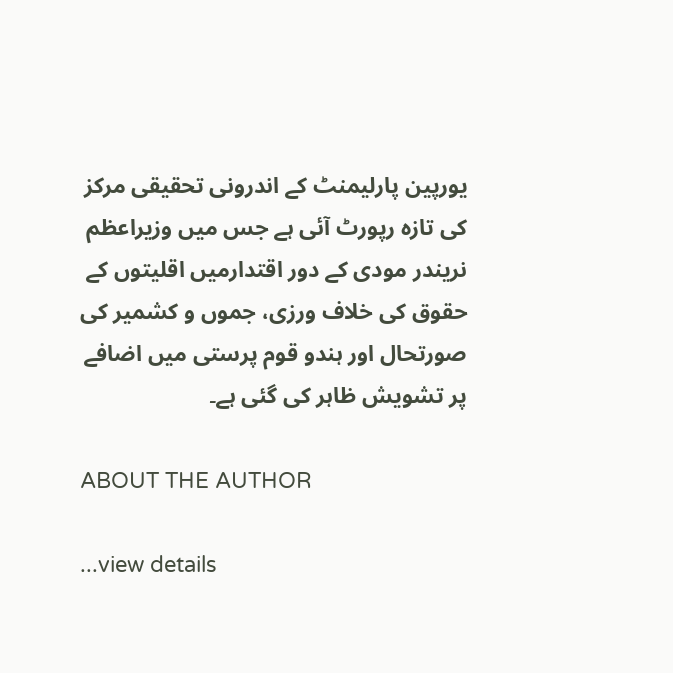یورپین پارلیمنٹ کے اندرونی تحقیقی مرکز کی تازہ رپورٹ آئی ہے جس میں وزیراعظم نریندر مودی کے دور اقتدارمیں اقلیتوں کے حقوق کی خلاف ورزی، جموں و کشمیر کی صورتحال اور ہندو قوم پرستی میں اضافے پر تشویش ظاہر کی گئی ہے۔

ABOUT THE AUTHOR

...view details